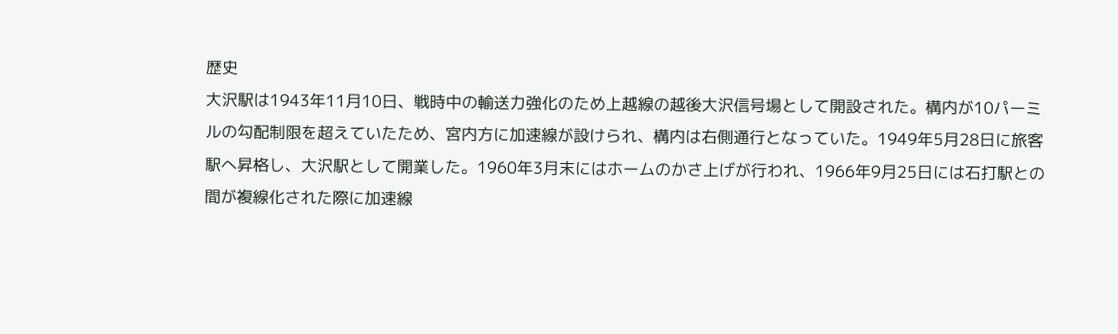歴史
大沢駅は1943年11月10日、戦時中の輸送力強化のため上越線の越後大沢信号場として開設された。構内が10パーミルの勾配制限を超えていたため、宮内方に加速線が設けられ、構内は右側通行となっていた。1949年5月28日に旅客駅へ昇格し、大沢駅として開業した。1960年3月末にはホームのかさ上げが行われ、1966年9月25日には石打駅との間が複線化された際に加速線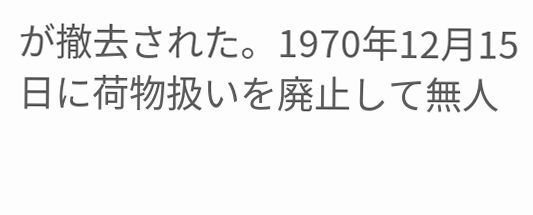が撤去された。1970年12月15日に荷物扱いを廃止して無人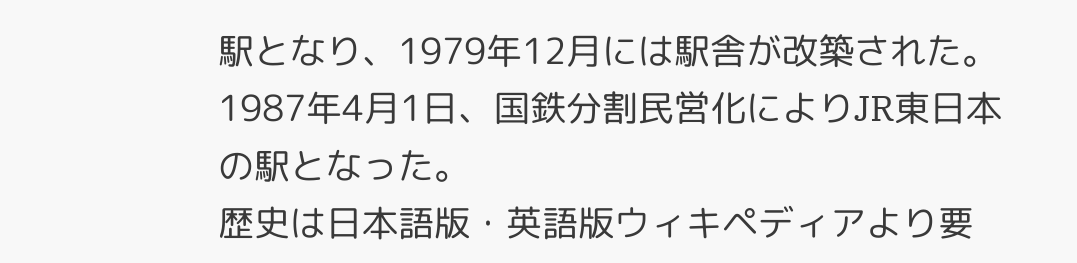駅となり、1979年12月には駅舎が改築された。1987年4月1日、国鉄分割民営化によりJR東日本の駅となった。
歴史は日本語版・英語版ウィキペディアより要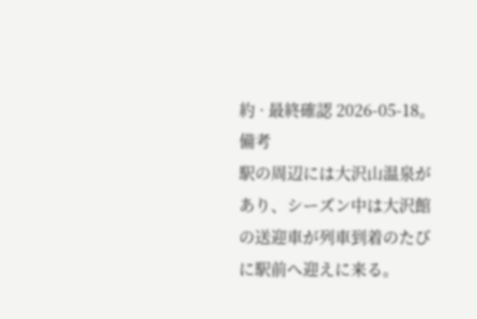約 · 最終確認 2026-05-18。
備考
駅の周辺には大沢山温泉があり、シーズン中は大沢館の送迎車が列車到着のたびに駅前へ迎えに来る。